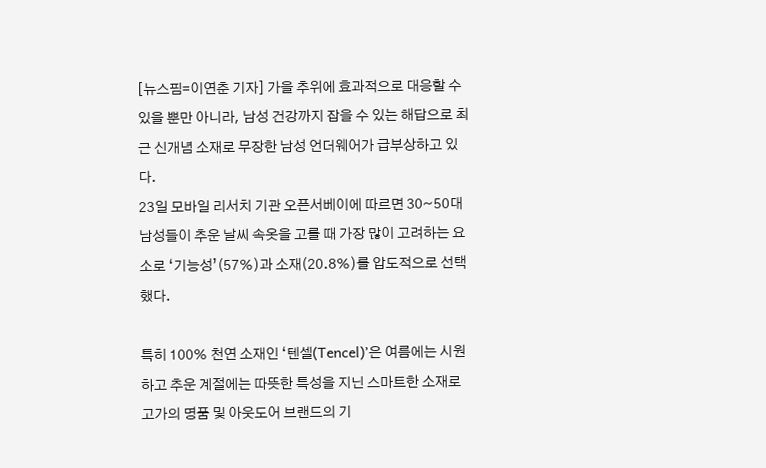[뉴스핌=이연춘 기자] 가을 추위에 효과적으로 대응할 수 있을 뿐만 아니라, 남성 건강까지 잡을 수 있는 해답으로 최근 신개념 소재로 무장한 남성 언더웨어가 급부상하고 있다.
23일 모바일 리서치 기관 오픈서베이에 따르면 30~50대 남성들이 추운 날씨 속옷을 고를 때 가장 많이 고려하는 요소로 ‘기능성’(57%)과 소재(20.8%)를 압도적으로 선택했다.

특히 100% 천연 소재인 ‘텐셀(Tencel)’은 여름에는 시원하고 추운 계절에는 따뜻한 특성을 지닌 스마트한 소재로 고가의 명품 및 아웃도어 브랜드의 기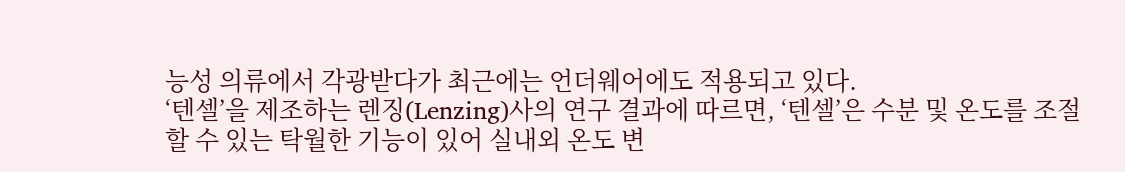능성 의류에서 각광받다가 최근에는 언더웨어에도 적용되고 있다.
‘텐셀’을 제조하는 렌징(Lenzing)사의 연구 결과에 따르면, ‘텐셀’은 수분 및 온도를 조절할 수 있는 탁월한 기능이 있어 실내외 온도 변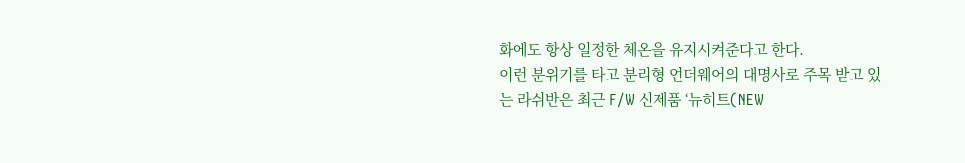화에도 항상 일정한 체온을 유지시켜준다고 한다.
이런 분위기를 타고 분리형 언더웨어의 대명사로 주목 받고 있는 라쉬반은 최근 F/W 신제품 ‘뉴히트(NEW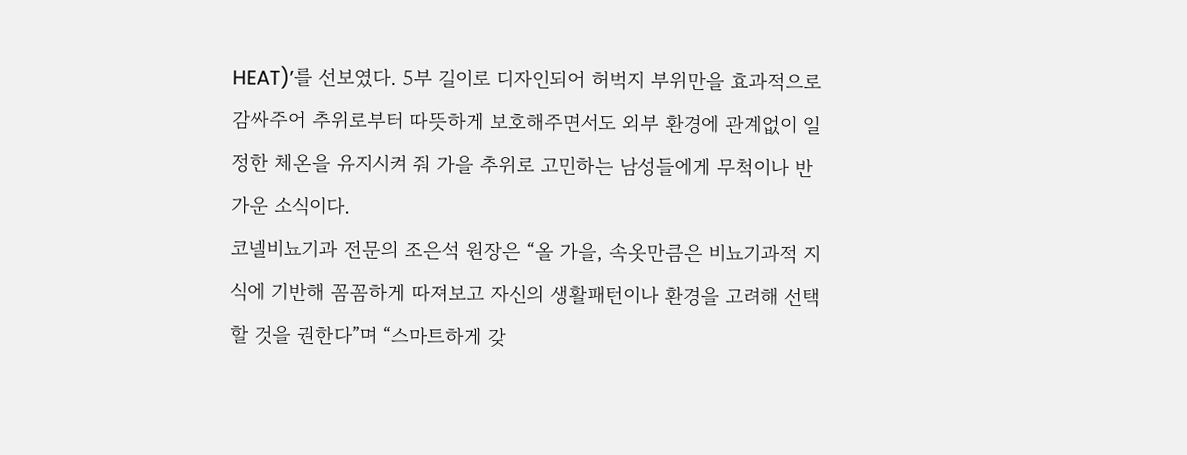HEAT)’를 선보였다. 5부 길이로 디자인되어 허벅지 부위만을 효과적으로 감싸주어 추위로부터 따뜻하게 보호해주면서도 외부 환경에 관계없이 일정한 체온을 유지시켜 줘 가을 추위로 고민하는 남성들에게 무척이나 반가운 소식이다.
코넬비뇨기과 전문의 조은석 원장은 “올 가을, 속옷만큼은 비뇨기과적 지식에 기반해 꼼꼼하게 따져보고 자신의 생활패턴이나 환경을 고려해 선택할 것을 권한다”며 “스마트하게 갖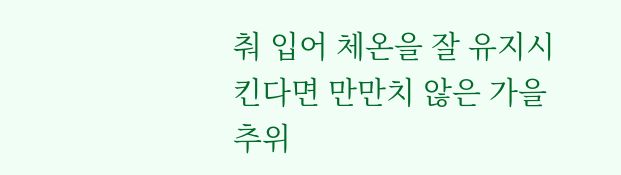춰 입어 체온을 잘 유지시킨다면 만만치 않은 가을 추위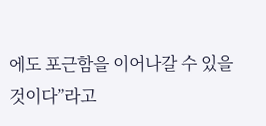에도 포근함을 이어나갈 수 있을 것이다”라고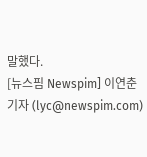말했다.
[뉴스핌 Newspim] 이연춘 기자 (lyc@newspim.com)